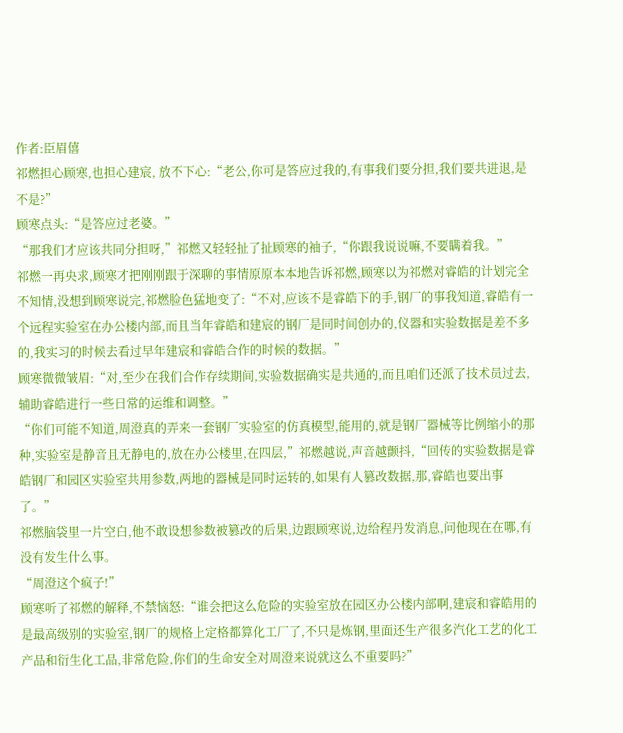作者:臣眉僖
祁燃担心顾寒,也担心建宸, 放不下心:“老公,你可是答应过我的,有事我们要分担,我们要共进退,是不是?”
顾寒点头:“是答应过老婆。”
“那我们才应该共同分担呀,”祁燃又轻轻扯了扯顾寒的袖子,“你跟我说说嘛,不要瞒着我。”
祁燃一再央求,顾寒才把刚刚跟于深聊的事情原原本本地告诉祁燃,顾寒以为祁燃对睿皓的计划完全不知情,没想到顾寒说完,祁燃脸色猛地变了:“不对,应该不是睿皓下的手,钢厂的事我知道,睿皓有一个远程实验室在办公楼内部,而且当年睿皓和建宸的钢厂是同时间创办的,仪器和实验数据是差不多的,我实习的时候去看过早年建宸和睿皓合作的时候的数据。”
顾寒微微皱眉:“对,至少在我们合作存续期间,实验数据确实是共通的,而且咱们还派了技术员过去,辅助睿皓进行一些日常的运维和调整。”
“你们可能不知道,周澄真的弄来一套钢厂实验室的仿真模型,能用的,就是钢厂器械等比例缩小的那种,实验室是静音且无静电的,放在办公楼里,在四层,”祁燃越说,声音越颤抖,“回传的实验数据是睿皓钢厂和园区实验室共用参数,两地的器械是同时运转的,如果有人篡改数据,那,睿皓也要出事了。”
祁燃脑袋里一片空白,他不敢设想参数被篡改的后果,边跟顾寒说,边给程丹发消息,问他现在在哪,有没有发生什么事。
“周澄这个疯子!”
顾寒听了祁燃的解释,不禁恼怒:“谁会把这么危险的实验室放在园区办公楼内部啊,建宸和睿皓用的是最高级别的实验室,钢厂的规格上定格都算化工厂了,不只是炼钢,里面还生产很多汽化工艺的化工产品和衍生化工品,非常危险,你们的生命安全对周澄来说就这么不重要吗?”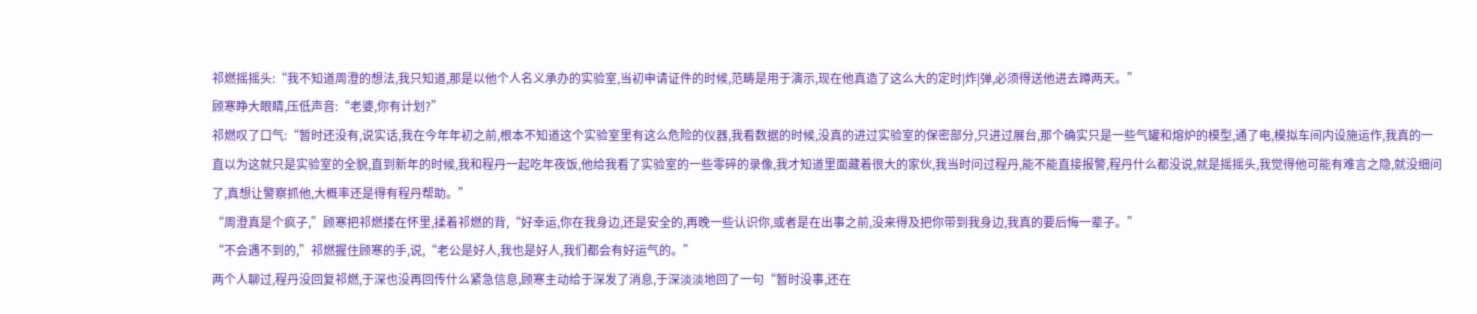祁燃摇摇头:“我不知道周澄的想法,我只知道,那是以他个人名义承办的实验室,当初申请证件的时候,范畴是用于演示,现在他真造了这么大的定时|炸|弹,必须得送他进去蹲两天。”
顾寒睁大眼睛,压低声音:“老婆,你有计划?”
祁燃叹了口气:“暂时还没有,说实话,我在今年年初之前,根本不知道这个实验室里有这么危险的仪器,我看数据的时候,没真的进过实验室的保密部分,只进过展台,那个确实只是一些气罐和熔炉的模型,通了电,模拟车间内设施运作,我真的一直以为这就只是实验室的全貌,直到新年的时候,我和程丹一起吃年夜饭,他给我看了实验室的一些零碎的录像,我才知道里面藏着很大的家伙,我当时问过程丹,能不能直接报警,程丹什么都没说,就是摇摇头,我觉得他可能有难言之隐,就没细问了,真想让警察抓他,大概率还是得有程丹帮助。”
“周澄真是个疯子,”顾寒把祁燃搂在怀里,揉着祁燃的背,“好幸运,你在我身边,还是安全的,再晚一些认识你,或者是在出事之前,没来得及把你带到我身边,我真的要后悔一辈子。”
“不会遇不到的,”祁燃握住顾寒的手,说,“老公是好人,我也是好人,我们都会有好运气的。”
两个人聊过,程丹没回复祁燃,于深也没再回传什么紧急信息,顾寒主动给于深发了消息,于深淡淡地回了一句“暂时没事,还在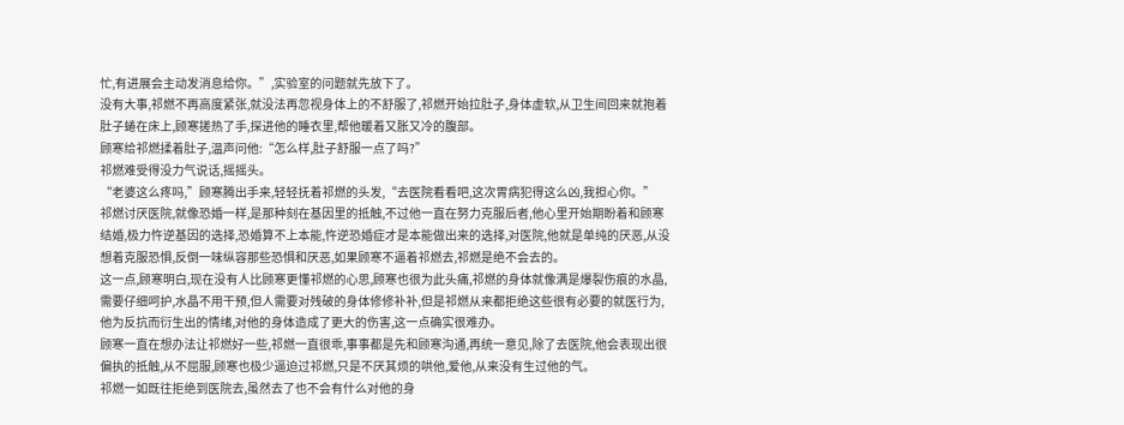忙,有进展会主动发消息给你。”,实验室的问题就先放下了。
没有大事,祁燃不再高度紧张,就没法再忽视身体上的不舒服了,祁燃开始拉肚子,身体虚软,从卫生间回来就抱着肚子蜷在床上,顾寒搓热了手,探进他的睡衣里,帮他暖着又胀又冷的腹部。
顾寒给祁燃揉着肚子,温声问他:“怎么样,肚子舒服一点了吗?”
祁燃难受得没力气说话,摇摇头。
“老婆这么疼吗,”顾寒腾出手来,轻轻抚着祁燃的头发,“去医院看看吧,这次胃病犯得这么凶,我担心你。”
祁燃讨厌医院,就像恐婚一样,是那种刻在基因里的抵触,不过他一直在努力克服后者,他心里开始期盼着和顾寒结婚,极力忤逆基因的选择,恐婚算不上本能,忤逆恐婚症才是本能做出来的选择,对医院,他就是单纯的厌恶,从没想着克服恐惧,反倒一味纵容那些恐惧和厌恶,如果顾寒不逼着祁燃去,祁燃是绝不会去的。
这一点,顾寒明白,现在没有人比顾寒更懂祁燃的心思,顾寒也很为此头痛,祁燃的身体就像满是爆裂伤痕的水晶,需要仔细呵护,水晶不用干预,但人需要对残破的身体修修补补,但是祁燃从来都拒绝这些很有必要的就医行为,他为反抗而衍生出的情绪,对他的身体造成了更大的伤害,这一点确实很难办。
顾寒一直在想办法让祁燃好一些,祁燃一直很乖,事事都是先和顾寒沟通,再统一意见,除了去医院,他会表现出很偏执的抵触,从不屈服,顾寒也极少逼迫过祁燃,只是不厌其烦的哄他,爱他,从来没有生过他的气。
祁燃一如既往拒绝到医院去,虽然去了也不会有什么对他的身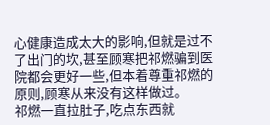心健康造成太大的影响,但就是过不了出门的坎,甚至顾寒把祁燃骗到医院都会更好一些,但本着尊重祁燃的原则,顾寒从来没有这样做过。
祁燃一直拉肚子,吃点东西就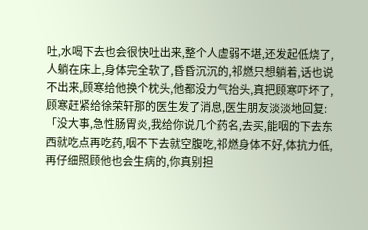吐,水喝下去也会很快吐出来,整个人虚弱不堪,还发起低烧了,人躺在床上,身体完全软了,昏昏沉沉的,祁燃只想躺着,话也说不出来,顾寒给他换个枕头,他都没力气抬头,真把顾寒吓坏了,顾寒赶紧给徐荣轩那的医生发了消息,医生朋友淡淡地回复:「没大事,急性肠胃炎,我给你说几个药名,去买,能咽的下去东西就吃点再吃药,咽不下去就空腹吃,祁燃身体不好,体抗力低,再仔细照顾他也会生病的,你真别担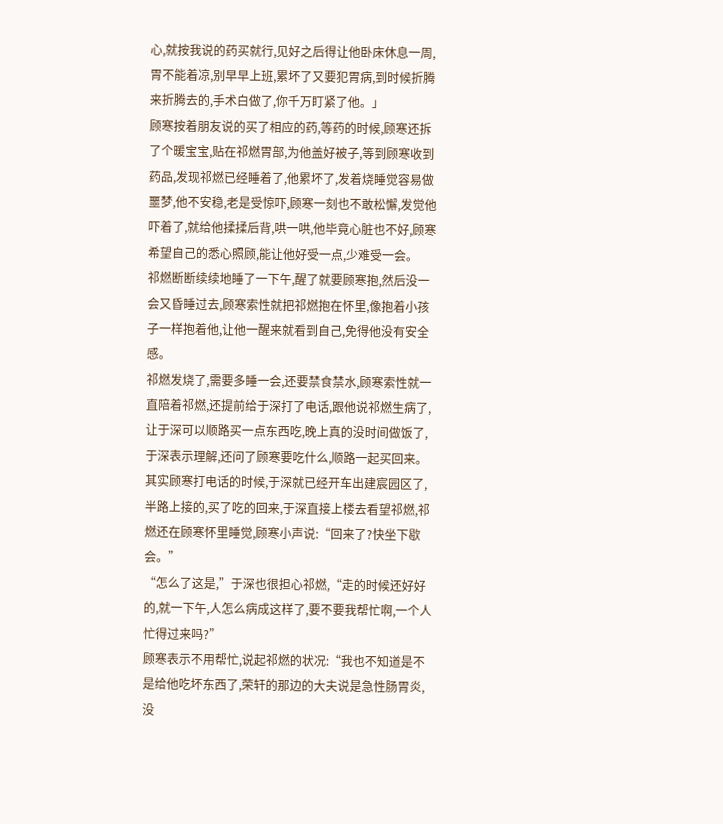心,就按我说的药买就行,见好之后得让他卧床休息一周,胃不能着凉,别早早上班,累坏了又要犯胃病,到时候折腾来折腾去的,手术白做了,你千万盯紧了他。」
顾寒按着朋友说的买了相应的药,等药的时候,顾寒还拆了个暖宝宝,贴在祁燃胃部,为他盖好被子,等到顾寒收到药品,发现祁燃已经睡着了,他累坏了,发着烧睡觉容易做噩梦,他不安稳,老是受惊吓,顾寒一刻也不敢松懈,发觉他吓着了,就给他揉揉后背,哄一哄,他毕竟心脏也不好,顾寒希望自己的悉心照顾,能让他好受一点,少难受一会。
祁燃断断续续地睡了一下午,醒了就要顾寒抱,然后没一会又昏睡过去,顾寒索性就把祁燃抱在怀里,像抱着小孩子一样抱着他,让他一醒来就看到自己,免得他没有安全感。
祁燃发烧了,需要多睡一会,还要禁食禁水,顾寒索性就一直陪着祁燃,还提前给于深打了电话,跟他说祁燃生病了,让于深可以顺路买一点东西吃,晚上真的没时间做饭了,于深表示理解,还问了顾寒要吃什么,顺路一起买回来。
其实顾寒打电话的时候,于深就已经开车出建宸园区了,半路上接的,买了吃的回来,于深直接上楼去看望祁燃,祁燃还在顾寒怀里睡觉,顾寒小声说:“回来了?快坐下歇会。”
“怎么了这是,”于深也很担心祁燃,“走的时候还好好的,就一下午,人怎么病成这样了,要不要我帮忙啊,一个人忙得过来吗?”
顾寒表示不用帮忙,说起祁燃的状况:“我也不知道是不是给他吃坏东西了,荣轩的那边的大夫说是急性肠胃炎,没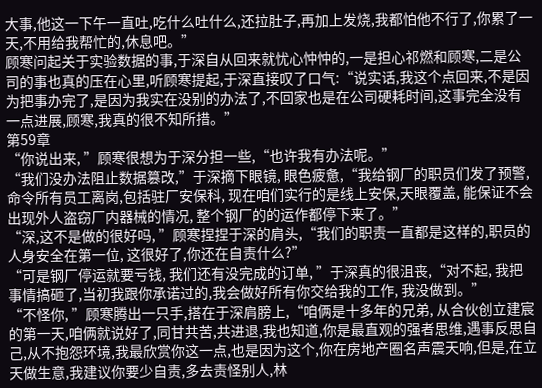大事,他这一下午一直吐,吃什么吐什么,还拉肚子,再加上发烧,我都怕他不行了,你累了一天,不用给我帮忙的,休息吧。”
顾寒问起关于实验数据的事,于深自从回来就忧心忡忡的,一是担心祁燃和顾寒,二是公司的事也真的压在心里,听顾寒提起,于深直接叹了口气:“说实话,我这个点回来,不是因为把事办完了,是因为我实在没别的办法了,不回家也是在公司硬耗时间,这事完全没有一点进展,顾寒,我真的很不知所措。”
第59章
“你说出来, ”顾寒很想为于深分担一些,“也许我有办法呢。”
“我们没办法阻止数据篡改,”于深摘下眼镜, 眼色疲惫,“我给钢厂的职员们发了预警, 命令所有员工离岗,包括驻厂安保科, 现在咱们实行的是线上安保,天眼覆盖, 能保证不会出现外人盗窃厂内器械的情况, 整个钢厂的的运作都停下来了。”
“深,这不是做的很好吗, ”顾寒捏捏于深的肩头,“我们的职责一直都是这样的,职员的人身安全在第一位, 这很好了,你还在自责什么?”
“可是钢厂停运就要亏钱, 我们还有没完成的订单, ”于深真的很沮丧,“对不起, 我把事情搞砸了,当初我跟你承诺过的,我会做好所有你交给我的工作, 我没做到。”
“不怪你, ”顾寒腾出一只手,搭在于深肩膀上,“咱俩是十多年的兄弟, 从合伙创立建宸的第一天,咱俩就说好了,同甘共苦,共进退,我也知道,你是最直观的强者思维,遇事反思自己,从不抱怨环境,我最欣赏你这一点,也是因为这个,你在房地产圈名声震天响,但是,在立天做生意,我建议你要少自责,多去责怪别人,林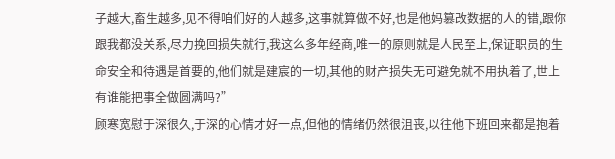子越大,畜生越多,见不得咱们好的人越多,这事就算做不好,也是他妈篡改数据的人的错,跟你跟我都没关系,尽力挽回损失就行,我这么多年经商,唯一的原则就是人民至上,保证职员的生命安全和待遇是首要的,他们就是建宸的一切,其他的财产损失无可避免就不用执着了,世上有谁能把事全做圆满吗?”
顾寒宽慰于深很久,于深的心情才好一点,但他的情绪仍然很沮丧,以往他下班回来都是抱着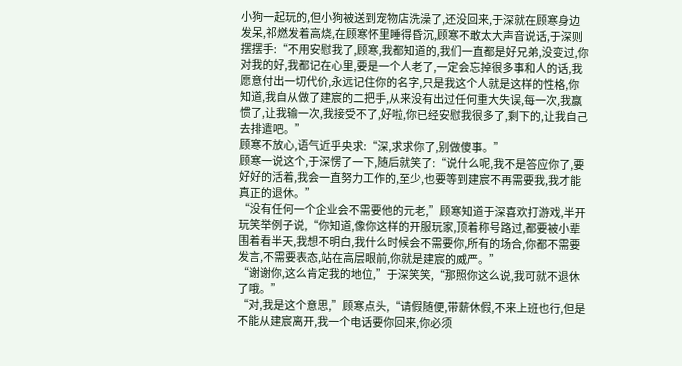小狗一起玩的,但小狗被送到宠物店洗澡了,还没回来,于深就在顾寒身边发呆,祁燃发着高烧,在顾寒怀里睡得昏沉,顾寒不敢太大声音说话,于深则摆摆手:“不用安慰我了,顾寒,我都知道的,我们一直都是好兄弟,没变过,你对我的好,我都记在心里,要是一个人老了,一定会忘掉很多事和人的话,我愿意付出一切代价,永远记住你的名字,只是我这个人就是这样的性格,你知道,我自从做了建宸的二把手,从来没有出过任何重大失误,每一次,我赢惯了,让我输一次,我接受不了,好啦,你已经安慰我很多了,剩下的,让我自己去排遣吧。”
顾寒不放心,语气近乎央求:“深,求求你了,别做傻事。”
顾寒一说这个,于深愣了一下,随后就笑了:“说什么呢,我不是答应你了,要好好的活着,我会一直努力工作的,至少,也要等到建宸不再需要我,我才能真正的退休。”
“没有任何一个企业会不需要他的元老,”顾寒知道于深喜欢打游戏,半开玩笑举例子说,“你知道,像你这样的开服玩家,顶着称号路过,都要被小辈围着看半天,我想不明白,我什么时候会不需要你,所有的场合,你都不需要发言,不需要表态,站在高层眼前,你就是建宸的威严。”
“谢谢你,这么肯定我的地位,”于深笑笑,“那照你这么说,我可就不退休了哦。”
“对,我是这个意思,”顾寒点头,“请假随便,带薪休假,不来上班也行,但是不能从建宸离开,我一个电话要你回来,你必须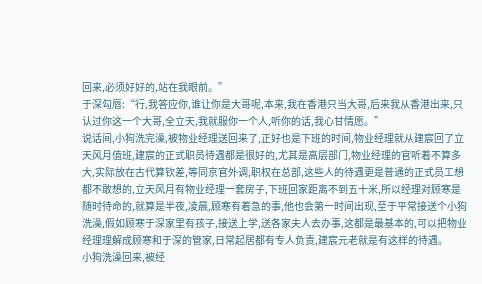回来,必须好好的,站在我眼前。”
于深勾唇:“行,我答应你,谁让你是大哥呢,本来,我在香港只当大哥,后来我从香港出来,只认过你这一个大哥,全立天,我就服你一个人,听你的话,我心甘情愿。”
说话间,小狗洗完澡,被物业经理送回来了,正好也是下班的时间,物业经理就从建宸回了立天风月值班,建宸的正式职员待遇都是很好的,尤其是高层部门,物业经理的官听着不算多大,实际放在古代算钦差,等同京官外调,职权在总部,这些人的待遇更是普通的正式员工想都不敢想的,立天风月有物业经理一套房子,下班回家距离不到五十米,所以经理对顾寒是随时待命的,就算是半夜,凌晨,顾寒有着急的事,他也会第一时间出现,至于平常接送个小狗洗澡,假如顾寒于深家里有孩子,接送上学,送各家夫人去办事,这都是最基本的,可以把物业经理理解成顾寒和于深的管家,日常起居都有专人负责,建宸元老就是有这样的待遇。
小狗洗澡回来,被经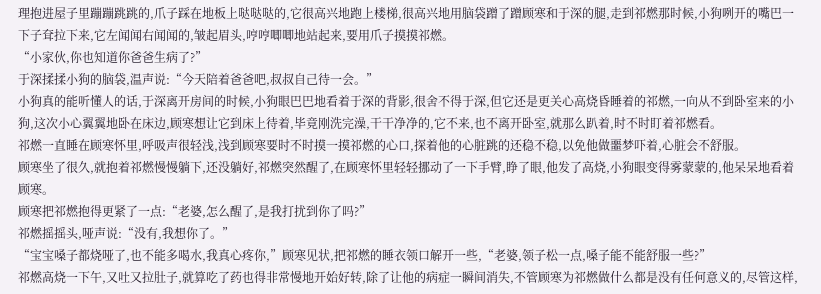理抱进屋子里蹦蹦跳跳的,爪子踩在地板上哒哒哒的,它很高兴地跑上楼梯,很高兴地用脑袋蹭了蹭顾寒和于深的腿,走到祁燃那时候,小狗咧开的嘴巴一下子耷拉下来,它左闻闻右闻闻的,皱起眉头,哼哼唧唧地站起来,要用爪子摸摸祁燃。
“小家伙,你也知道你爸爸生病了?”
于深揉揉小狗的脑袋,温声说:“今天陪着爸爸吧,叔叔自己待一会。”
小狗真的能听懂人的话,于深离开房间的时候,小狗眼巴巴地看着于深的背影,很舍不得于深,但它还是更关心高烧昏睡着的祁燃,一向从不到卧室来的小狗,这次小心翼翼地卧在床边,顾寒想让它到床上待着,毕竟刚洗完澡,干干净净的,它不来,也不离开卧室,就那么趴着,时不时盯着祁燃看。
祁燃一直睡在顾寒怀里,呼吸声很轻浅,浅到顾寒要时不时摸一摸祁燃的心口,探着他的心脏跳的还稳不稳,以免他做噩梦吓着,心脏会不舒服。
顾寒坐了很久,就抱着祁燃慢慢躺下,还没躺好,祁燃突然醒了,在顾寒怀里轻轻挪动了一下手臂,睁了眼,他发了高烧,小狗眼变得雾蒙蒙的,他呆呆地看着顾寒。
顾寒把祁燃抱得更紧了一点:“老婆,怎么醒了,是我打扰到你了吗?”
祁燃摇摇头,哑声说:“没有,我想你了。”
“宝宝嗓子都烧哑了,也不能多喝水,我真心疼你,”顾寒见状,把祁燃的睡衣领口解开一些,“老婆,领子松一点,嗓子能不能舒服一些?”
祁燃高烧一下午,又吐又拉肚子,就算吃了药也得非常慢地开始好转,除了让他的病症一瞬间消失,不管顾寒为祁燃做什么都是没有任何意义的,尽管这样,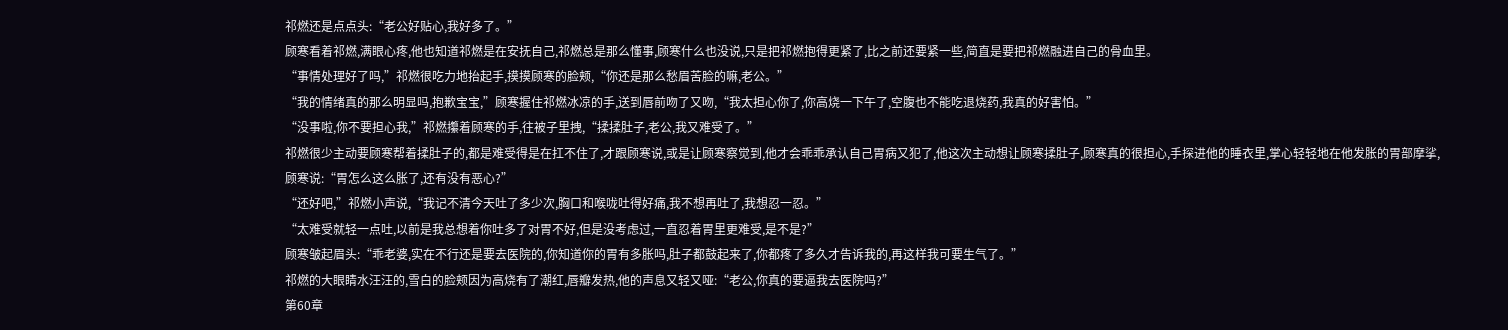祁燃还是点点头:“老公好贴心,我好多了。”
顾寒看着祁燃,满眼心疼,他也知道祁燃是在安抚自己,祁燃总是那么懂事,顾寒什么也没说,只是把祁燃抱得更紧了,比之前还要紧一些,简直是要把祁燃融进自己的骨血里。
“事情处理好了吗,”祁燃很吃力地抬起手,摸摸顾寒的脸颊,“你还是那么愁眉苦脸的嘛,老公。”
“我的情绪真的那么明显吗,抱歉宝宝,”顾寒握住祁燃冰凉的手,送到唇前吻了又吻,“我太担心你了,你高烧一下午了,空腹也不能吃退烧药,我真的好害怕。”
“没事啦,你不要担心我,”祁燃攥着顾寒的手,往被子里拽,“揉揉肚子,老公,我又难受了。”
祁燃很少主动要顾寒帮着揉肚子的,都是难受得是在扛不住了,才跟顾寒说,或是让顾寒察觉到,他才会乖乖承认自己胃病又犯了,他这次主动想让顾寒揉肚子,顾寒真的很担心,手探进他的睡衣里,掌心轻轻地在他发胀的胃部摩挲,顾寒说:“胃怎么这么胀了,还有没有恶心?”
“还好吧,”祁燃小声说,“我记不清今天吐了多少次,胸口和喉咙吐得好痛,我不想再吐了,我想忍一忍。”
“太难受就轻一点吐,以前是我总想着你吐多了对胃不好,但是没考虑过,一直忍着胃里更难受,是不是?”
顾寒皱起眉头:“乖老婆,实在不行还是要去医院的,你知道你的胃有多胀吗,肚子都鼓起来了,你都疼了多久才告诉我的,再这样我可要生气了。”
祁燃的大眼睛水汪汪的,雪白的脸颊因为高烧有了潮红,唇瓣发热,他的声息又轻又哑:“老公,你真的要逼我去医院吗?”
第60章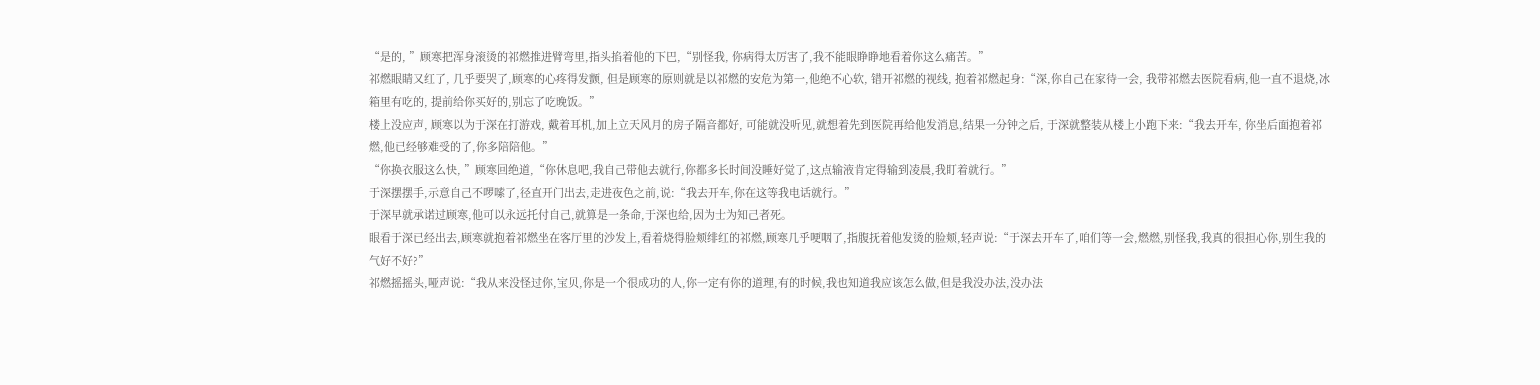“是的, ”顾寒把浑身滚烫的祁燃推进臂弯里,指头掐着他的下巴,“别怪我, 你病得太厉害了,我不能眼睁睁地看着你这么痛苦。”
祁燃眼睛又红了, 几乎要哭了,顾寒的心疼得发颤, 但是顾寒的原则就是以祁燃的安危为第一,他绝不心软, 错开祁燃的视线, 抱着祁燃起身:“深,你自己在家待一会, 我带祁燃去医院看病,他一直不退烧,冰箱里有吃的, 提前给你买好的,别忘了吃晚饭。”
楼上没应声, 顾寒以为于深在打游戏, 戴着耳机,加上立天风月的房子隔音都好, 可能就没听见,就想着先到医院再给他发消息,结果一分钟之后, 于深就整装从楼上小跑下来:“我去开车, 你坐后面抱着祁燃,他已经够难受的了,你多陪陪他。”
“你换衣服这么快, ”顾寒回绝道,“你休息吧,我自己带他去就行,你都多长时间没睡好觉了,这点输液肯定得输到凌晨,我盯着就行。”
于深摆摆手,示意自己不啰嗦了,径直开门出去,走进夜色之前,说:“我去开车,你在这等我电话就行。”
于深早就承诺过顾寒,他可以永远托付自己,就算是一条命,于深也给,因为士为知己者死。
眼看于深已经出去,顾寒就抱着祁燃坐在客厅里的沙发上,看着烧得脸颊绯红的祁燃,顾寒几乎哽咽了,指腹抚着他发烫的脸颊,轻声说:“于深去开车了,咱们等一会,燃燃,别怪我,我真的很担心你,别生我的气好不好?”
祁燃摇摇头,哑声说:“我从来没怪过你,宝贝,你是一个很成功的人,你一定有你的道理,有的时候,我也知道我应该怎么做,但是我没办法,没办法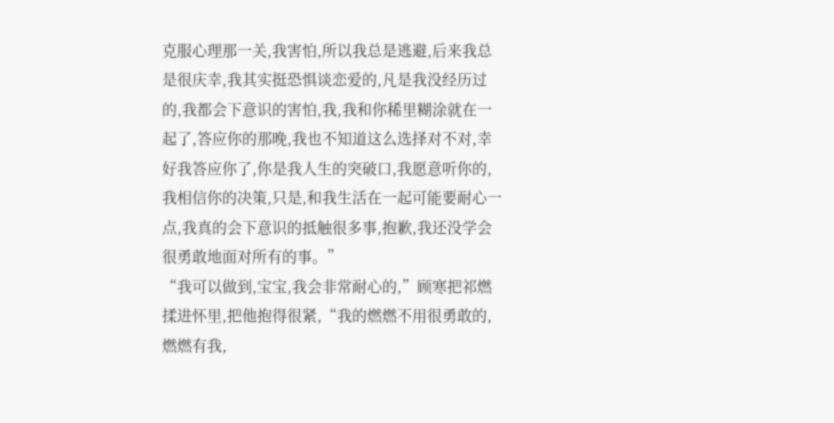克服心理那一关,我害怕,所以我总是逃避,后来我总是很庆幸,我其实挺恐惧谈恋爱的,凡是我没经历过的,我都会下意识的害怕,我,我和你稀里糊涂就在一起了,答应你的那晚,我也不知道这么选择对不对,幸好我答应你了,你是我人生的突破口,我愿意听你的,我相信你的决策,只是,和我生活在一起可能要耐心一点,我真的会下意识的抵触很多事,抱歉,我还没学会很勇敢地面对所有的事。”
“我可以做到,宝宝,我会非常耐心的,”顾寒把祁燃揉进怀里,把他抱得很紧,“我的燃燃不用很勇敢的,燃燃有我,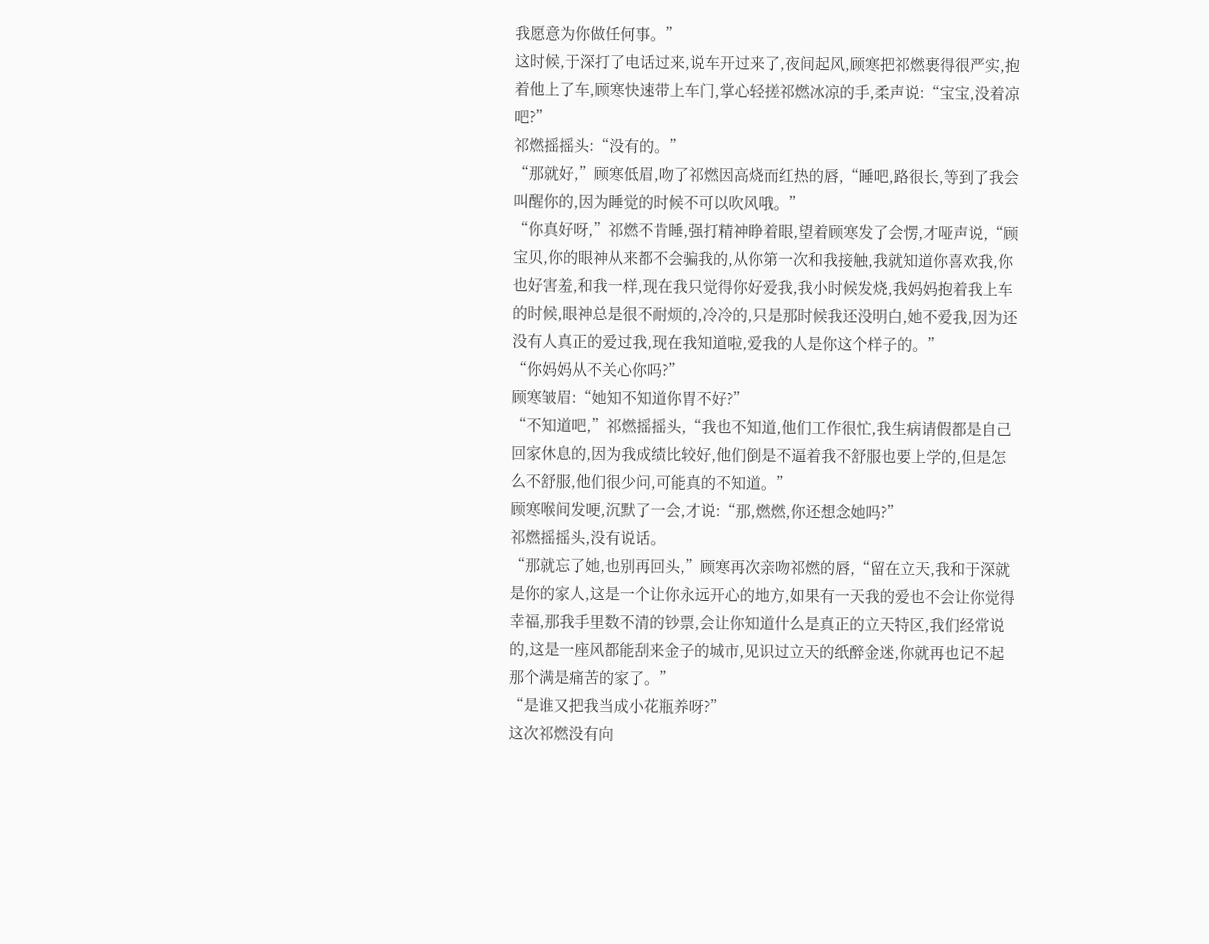我愿意为你做任何事。”
这时候,于深打了电话过来,说车开过来了,夜间起风,顾寒把祁燃裹得很严实,抱着他上了车,顾寒快速带上车门,掌心轻搓祁燃冰凉的手,柔声说:“宝宝,没着凉吧?”
祁燃摇摇头:“没有的。”
“那就好,”顾寒低眉,吻了祁燃因高烧而红热的唇,“睡吧,路很长,等到了我会叫醒你的,因为睡觉的时候不可以吹风哦。”
“你真好呀,”祁燃不肯睡,强打精神睁着眼,望着顾寒发了会愣,才哑声说,“顾宝贝,你的眼神从来都不会骗我的,从你第一次和我接触,我就知道你喜欢我,你也好害羞,和我一样,现在我只觉得你好爱我,我小时候发烧,我妈妈抱着我上车的时候,眼神总是很不耐烦的,冷冷的,只是那时候我还没明白,她不爱我,因为还没有人真正的爱过我,现在我知道啦,爱我的人是你这个样子的。”
“你妈妈从不关心你吗?”
顾寒皱眉:“她知不知道你胃不好?”
“不知道吧,”祁燃摇摇头,“我也不知道,他们工作很忙,我生病请假都是自己回家休息的,因为我成绩比较好,他们倒是不逼着我不舒服也要上学的,但是怎么不舒服,他们很少问,可能真的不知道。”
顾寒喉间发哽,沉默了一会,才说:“那,燃燃,你还想念她吗?”
祁燃摇摇头,没有说话。
“那就忘了她,也别再回头,”顾寒再次亲吻祁燃的唇,“留在立天,我和于深就是你的家人,这是一个让你永远开心的地方,如果有一天我的爱也不会让你觉得幸福,那我手里数不清的钞票,会让你知道什么是真正的立天特区,我们经常说的,这是一座风都能刮来金子的城市,见识过立天的纸醉金迷,你就再也记不起那个满是痛苦的家了。”
“是谁又把我当成小花瓶养呀?”
这次祁燃没有向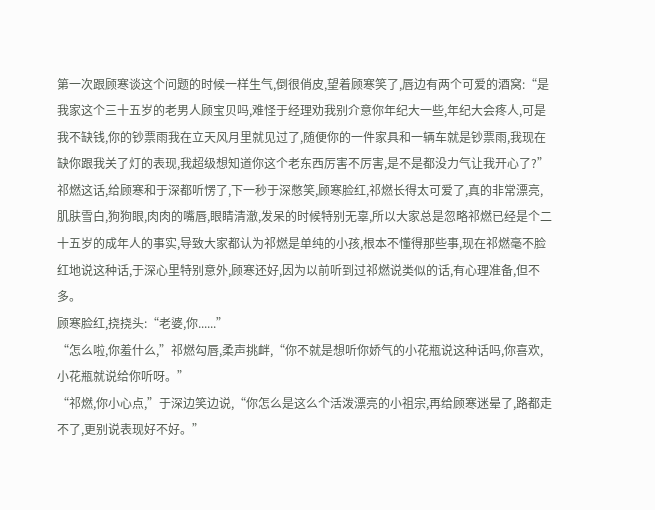第一次跟顾寒谈这个问题的时候一样生气,倒很俏皮,望着顾寒笑了,唇边有两个可爱的酒窝:“是我家这个三十五岁的老男人顾宝贝吗,难怪于经理劝我别介意你年纪大一些,年纪大会疼人,可是我不缺钱,你的钞票雨我在立天风月里就见过了,随便你的一件家具和一辆车就是钞票雨,我现在缺你跟我关了灯的表现,我超级想知道你这个老东西厉害不厉害,是不是都没力气让我开心了?”
祁燃这话,给顾寒和于深都听愣了,下一秒于深憋笑,顾寒脸红,祁燃长得太可爱了,真的非常漂亮,肌肤雪白,狗狗眼,肉肉的嘴唇,眼睛清澈,发呆的时候特别无辜,所以大家总是忽略祁燃已经是个二十五岁的成年人的事实,导致大家都认为祁燃是单纯的小孩,根本不懂得那些事,现在祁燃毫不脸红地说这种话,于深心里特别意外,顾寒还好,因为以前听到过祁燃说类似的话,有心理准备,但不多。
顾寒脸红,挠挠头:“老婆,你......”
“怎么啦,你羞什么,”祁燃勾唇,柔声挑衅,“你不就是想听你娇气的小花瓶说这种话吗,你喜欢,小花瓶就说给你听呀。”
“祁燃,你小心点,”于深边笑边说,“你怎么是这么个活泼漂亮的小祖宗,再给顾寒迷晕了,路都走不了,更别说表现好不好。”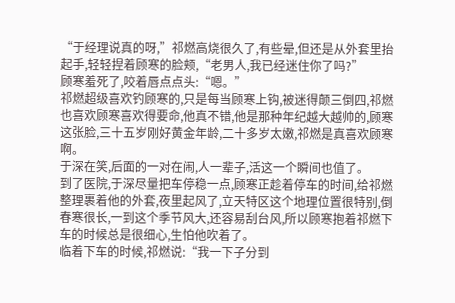“于经理说真的呀,”祁燃高烧很久了,有些晕,但还是从外套里抬起手,轻轻捏着顾寒的脸颊,“老男人,我已经迷住你了吗?”
顾寒羞死了,咬着唇点点头:“嗯。”
祁燃超级喜欢钓顾寒的,只是每当顾寒上钩,被迷得颠三倒四,祁燃也喜欢顾寒喜欢得要命,他真不错,他是那种年纪越大越帅的,顾寒这张脸,三十五岁刚好黄金年龄,二十多岁太嫩,祁燃是真喜欢顾寒啊。
于深在笑,后面的一对在闹,人一辈子,活这一个瞬间也值了。
到了医院,于深尽量把车停稳一点,顾寒正趁着停车的时间,给祁燃整理裹着他的外套,夜里起风了,立天特区这个地理位置很特别,倒春寒很长,一到这个季节风大,还容易刮台风,所以顾寒抱着祁燃下车的时候总是很细心,生怕他吹着了。
临着下车的时候,祁燃说:“我一下子分到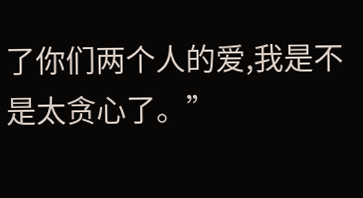了你们两个人的爱,我是不是太贪心了。”